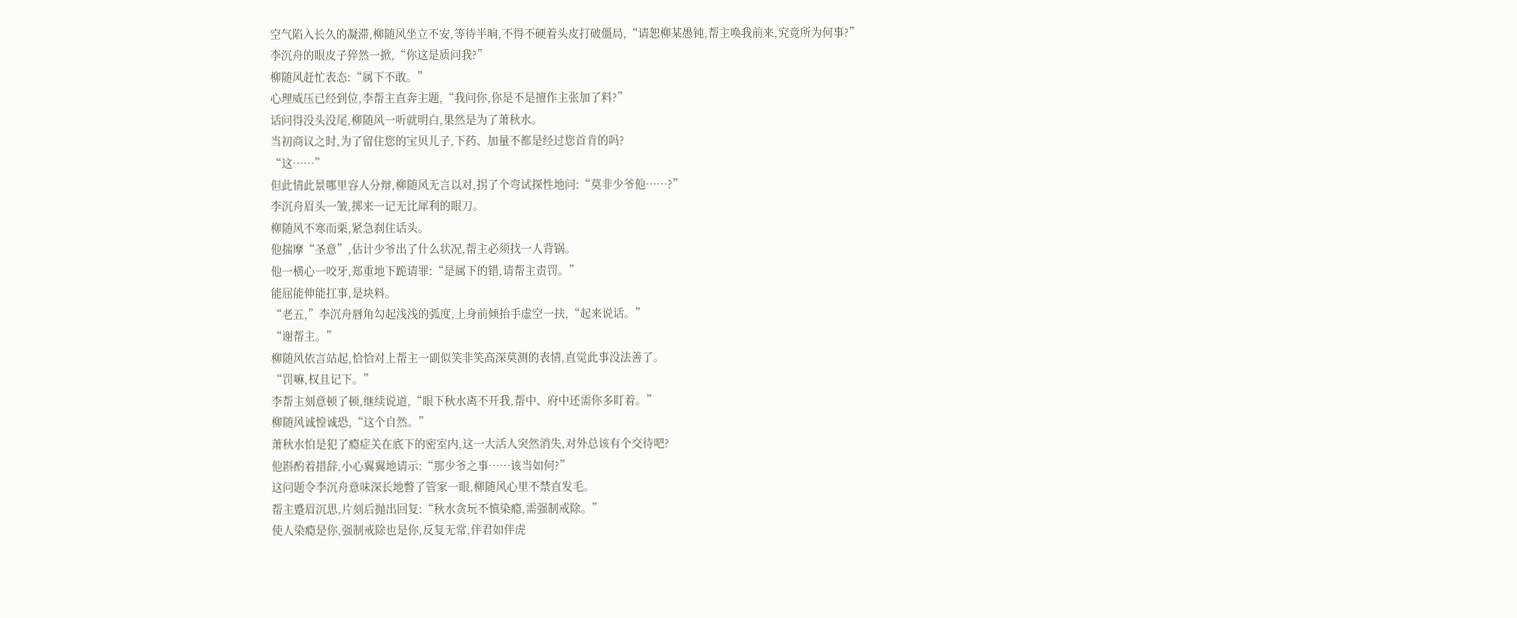空气陷入长久的凝滞,柳随风坐立不安,等待半晌,不得不硬着头皮打破僵局,“请恕柳某愚钝,帮主唤我前来,究竟所为何事?”
李沉舟的眼皮子猝然一掀,“你这是质问我?”
柳随风赶忙表态:“属下不敢。”
心理威压已经到位,李帮主直奔主题,“我问你,你是不是擅作主张加了料?”
话问得没头没尾,柳随风一听就明白,果然是为了萧秋水。
当初商议之时,为了留住您的宝贝儿子,下药、加量不都是经过您首肯的吗?
“这……”
但此情此景哪里容人分辩,柳随风无言以对,拐了个弯试探性地问:“莫非少爷他……?”
李沉舟眉头一皱,掷来一记无比犀利的眼刀。
柳随风不寒而栗,紧急刹住话头。
他揣摩“圣意”,估计少爷出了什么状况,帮主必须找一人背锅。
他一横心一咬牙,郑重地下跪请罪:“是属下的错,请帮主责罚。”
能屈能伸能扛事,是块料。
“老五,”李沉舟唇角勾起浅浅的弧度,上身前倾抬手虚空一扶,“起来说话。”
“谢帮主。”
柳随风依言站起,恰恰对上帮主一副似笑非笑高深莫测的表情,直觉此事没法善了。
“罚嘛,权且记下。”
李帮主刻意顿了顿,继续说道,“眼下秋水离不开我,帮中、府中还需你多盯着。”
柳随风诚惶诚恐,“这个自然。”
萧秋水怕是犯了瘾症关在底下的密室内,这一大活人突然消失,对外总该有个交待吧?
他斟酌着措辞,小心翼翼地请示:“那少爷之事……该当如何?”
这问题令李沉舟意味深长地瞥了管家一眼,柳随风心里不禁直发毛。
帮主蹙眉沉思,片刻后抛出回复:“秋水贪玩不慎染瘾,需强制戒除。”
使人染瘾是你,强制戒除也是你,反复无常,伴君如伴虎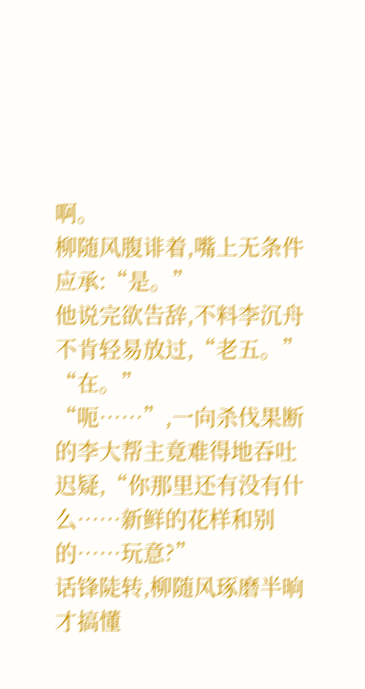啊。
柳随风腹诽着,嘴上无条件应承:“是。”
他说完欲告辞,不料李沉舟不肯轻易放过,“老五。”
“在。”
“呃……”,一向杀伐果断的李大帮主竟难得地吞吐迟疑,“你那里还有没有什么……新鲜的花样和别的……玩意?”
话锋陡转,柳随风琢磨半晌才搞懂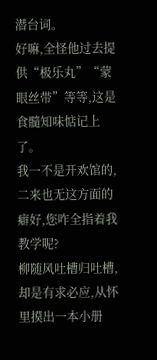潜台词。
好嘛,全怪他过去提供“极乐丸”“蒙眼丝带”等等,这是食髓知味惦记上了。
我一不是开欢馆的,二来也无这方面的癖好,您咋全指着我教学呢?
柳随风吐槽归吐槽,却是有求必应,从怀里摸出一本小册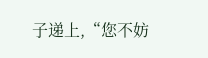子递上,“您不妨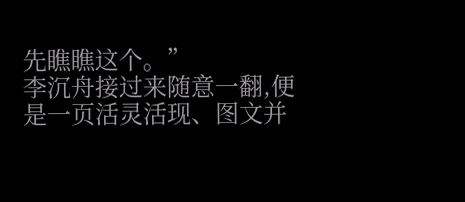先瞧瞧这个。”
李沉舟接过来随意一翻,便是一页活灵活现、图文并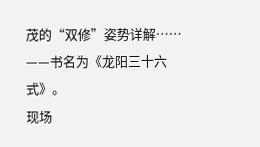茂的“双修”姿势详解……
——书名为《龙阳三十六式》。
现场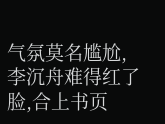气氛莫名尴尬,李沉舟难得红了脸,合上书页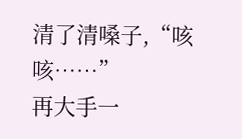清了清嗓子,“咳咳……”
再大手一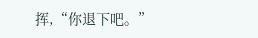挥,“你退下吧。”